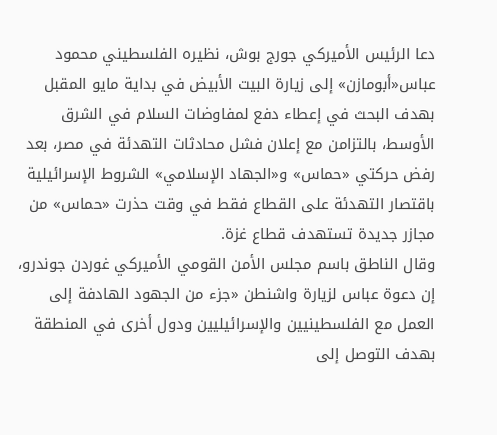دعا الرئيس الأميركي جورج بوش، نظيره الفلسطيني محمود عباس«أبومازن» إلى زيارة البيت الأبيض في بداية مايو المقبل بهدف البحث في إعطاء دفع لمفاوضات السلام في الشرق الأوسط، بالتزامن مع إعلان فشل محادثات التهدئة في مصر، بعد رفض حركتي «حماس» و«الجهاد الإسلامي» الشروط الإسرائيلية باقتصار التهدئة على القطاع فقط في وقت حذرت «حماس» من مجازر جديدة تستهدف قطاع غزة.
وقال الناطق باسم مجلس الأمن القومي الأميركي غوردن جوندرو، إن دعوة عباس لزيارة واشنطن «جزء من الجهود الهادفة إلى العمل مع الفلسطينيين والإسرائيليين ودول أخرى في المنطقة بهدف التوصل إلى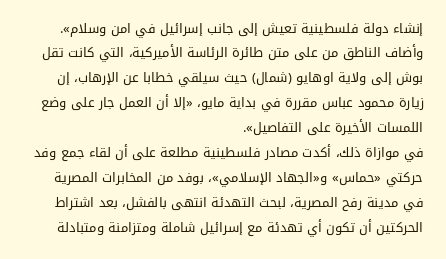إنشاء دولة فلسطينية تعيش إلى جانب إسرائيل في امن وسلام». وأضاف الناطق من على متن طائرة الرئاسة الأميركية، التي كانت تقل بوش إلى ولاية اوهايو (شمال) حيث سيلقي خطابا عن الإرهاب، إن زيارة محمود عباس مقررة في بداية مايو، «إلا أن العمل جار على وضع اللمسات الأخيرة على التفاصيل».
في موازاة ذلك، أكدت مصادر فلسطينية مطلعة على أن لقاء جمع وفد حركتي «حماس» و«الجهاد الإسلامي»، بوفد من المخابرات المصرية في مدينة رفح المصرية، لبحث التهدئة انتهى بالفشل، بعد اشتراط الحركتين أن تكون أي تهدئة مع إسرائيل شاملة ومتزامنة ومتبادلة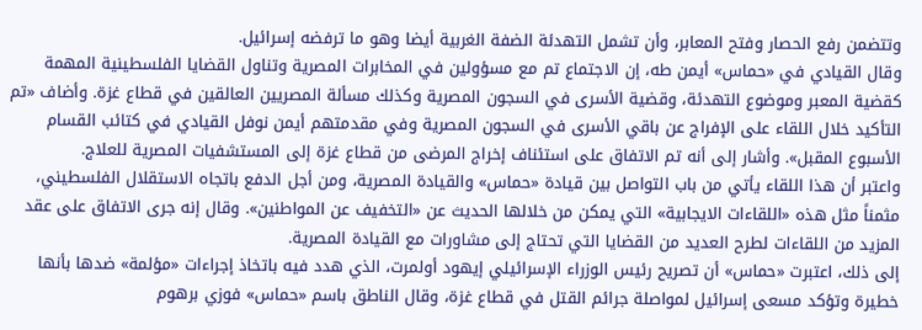وتتضمن رفع الحصار وفتح المعابر، وأن تشمل التهدئة الضفة الغربية أيضا وهو ما ترفضه إسرائيل.
وقال القيادي في «حماس» أيمن طه، إن الاجتماع تم مع مسؤولين في المخابرات المصرية وتناول القضايا الفلسطينية المهمة كقضية المعبر وموضوع التهدئة، وقضية الأسرى في السجون المصرية وكذلك مسألة المصريين العالقين في قطاع غزة. وأضاف «تم التأكيد خلال اللقاء على الإفراج عن باقي الأسرى في السجون المصرية وفي مقدمتهم أيمن نوفل القيادي في كتائب القسام الأسبوع المقبل». وأشار إلى أنه تم الاتفاق على استئناف إخراج المرضى من قطاع غزة إلى المستشفيات المصرية للعلاج.
واعتبر أن هذا اللقاء يأتي من باب التواصل بين قيادة «حماس» والقيادة المصرية، ومن أجل الدفع باتجاه الاستقلال الفلسطيني، مثمناً مثل هذه «اللقاءات الايجابية» التي يمكن من خلالها الحديث عن «التخفيف عن المواطنين». وقال إنه جرى الاتفاق على عقد المزيد من اللقاءات لطرح العديد من القضايا التي تحتاج إلى مشاورات مع القيادة المصرية.
إلى ذلك، اعتبرت «حماس» أن تصريح رئيس الوزراء الإسرائيلي إيهود أولمرت، الذي هدد فيه باتخاذ إجراءات «مؤلمة» ضدها بأنها خطيرة وتؤكد مسعى إسرائيل لمواصلة جرائم القتل في قطاع غزة، وقال الناطق باسم «حماس» فوزي برهوم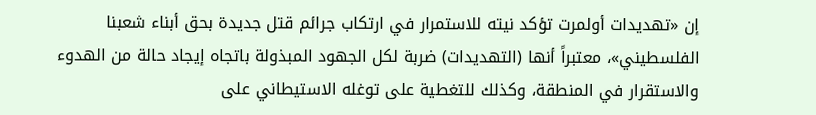إن «تهديدات أولمرت تؤكد نيته للاستمرار في ارتكاب جرائم قتل جديدة بحق أبناء شعبنا الفلسطيني»، معتبراً أنها (التهديدات) ضربة لكل الجهود المبذولة باتجاه إيجاد حالة من الهدوء والاستقرار في المنطقة، وكذلك للتغطية على توغله الاستيطاني على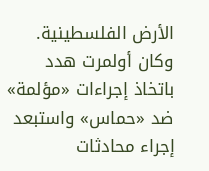الأرض الفلسطينية. وكان أولمرت هدد باتخاذ إجراءات «مؤلمة» ضد «حماس» واستبعد إجراء محادثات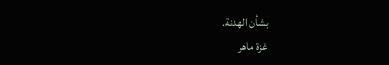بشأن الهدنة.
غزة ماهر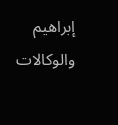إبراهيم والوكالات